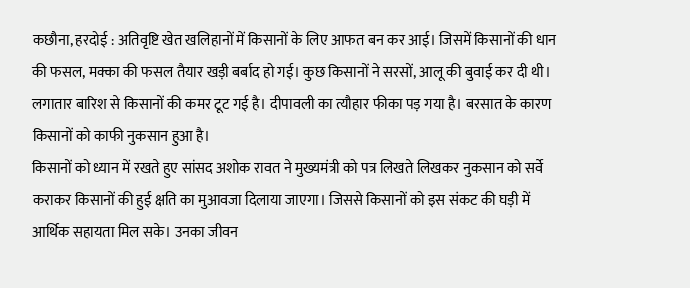कछौना, हरदोई : अतिवृष्टि खेत खलिहानों में किसानों के लिए आफत बन कर आई। जिसमें किसानों की धान की फसल, मक्का की फसल तैयार खड़ी बर्बाद हो गई। कुछ किसानों ने सरसों, आलू की बुवाई कर दी थी। लगातार बारिश से किसानों की कमर टूट गई है। दीपावली का त्यौहार फीका पड़ गया है। बरसात के कारण किसानों को काफी नुकसान हुआ है।
किसानों को ध्यान में रखते हुए सांसद अशोक रावत ने मुख्यमंत्री को पत्र लिखते लिखकर नुकसान को सर्वे कराकर किसानों की हुई क्षति का मुआवजा दिलाया जाएगा। जिससे किसानों को इस संकट की घड़ी में आर्थिक सहायता मिल सके। उनका जीवन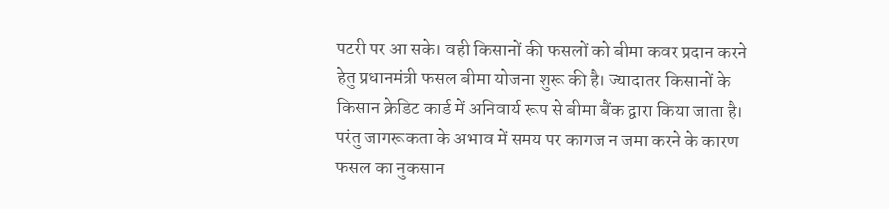पटरी पर आ सके। वही किसानों की फसलों को बीमा कवर प्रदान करने हेतु प्रधानमंत्री फसल बीमा योजना शुरू की है। ज्यादातर किसानों के किसान क्रेडिट कार्ड में अनिवार्य रूप से बीमा बैंक द्वारा किया जाता है। परंतु जागरूकता के अभाव में समय पर कागज न जमा करने के कारण फसल का नुकसान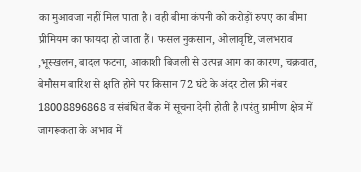का मुआवजा नहीं मिल पाता है। वही बीमा कंपनी को करोड़ों रुपए का बीमा प्रीमियम का फायदा हो जाता हैं। फसल नुकसान, ओलावृष्टि, जलभराव ,भूस्खलन, बादल फटना, आकाशी बिजली से उत्पन्न आग का कारण, चक्रवात, बेमौसम बारिश से क्षति होने पर किसान 72 घंटे के अंदर टोल फ्री नंबर 18008896868 व संबंधित बैंक में सूचना देनी होती है।परंतु ग्रामीण क्षेत्र में जागरूकता के अभाव में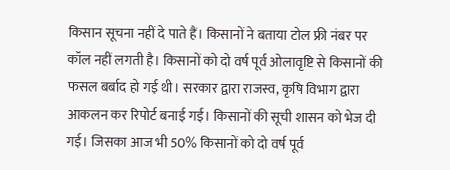किसान सूचना नहीं दे पाते हैं। किसानों ने बताया टोल फ्री नंबर पर कॉल नहीं लगती है। किसानों को दो वर्ष पूर्व ओलावृष्टि से किसानों की फसल बर्बाद हो गई थी। सरकार द्वारा राजस्व, कृषि विभाग द्वारा आकलन कर रिपोर्ट बनाई गई। किसानों की सूची शासन को भेज दी गई। जिसका आज भी 50% किसानों को दो वर्ष पूर्व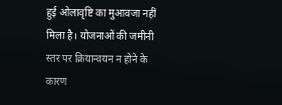हुई ओलावृष्टि का मुआवजा नहीं मिला है। योजनाओं की जमीनी स्तर पर क्रियान्वयन न होने के कारण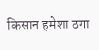किसान हमेशा ठगा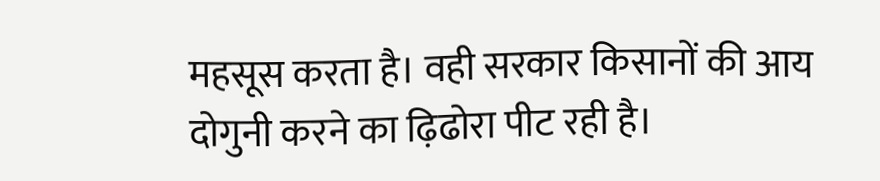महसूस करता है। वही सरकार किसानों की आय दोगुनी करने का ढ़िढोरा पीट रही है।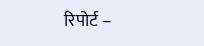रिपोर्ट –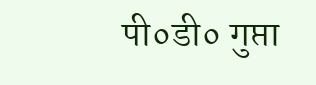पी०डी० गुप्ता